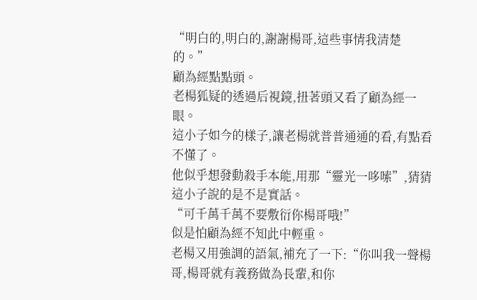“明白的,明白的,謝謝楊哥,這些事情我清楚的。”
顧為經點點頭。
老楊狐疑的透過后視鏡,扭著頭又看了顧為經一眼。
這小子如今的樣子,讓老楊就普普通通的看,有點看不懂了。
他似乎想發動殺手本能,用那“靈光一哆嗦”,猜猜這小子說的是不是實話。
“可千萬千萬不要敷衍你楊哥哦!”
似是怕顧為經不知此中輕重。
老楊又用強調的語氣,補充了一下:“你叫我一聲楊哥,楊哥就有義務做為長輩,和你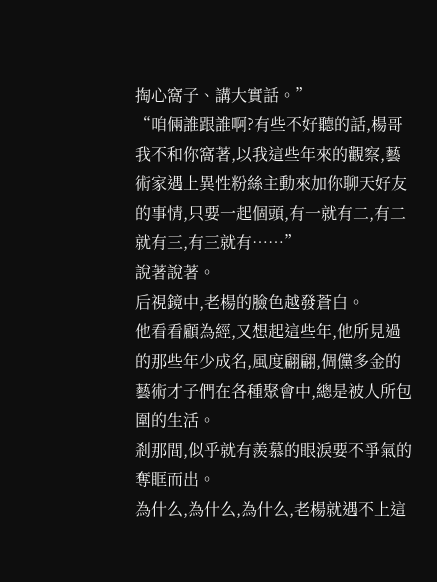掏心窩子、講大實話。”
“咱倆誰跟誰啊?有些不好聽的話,楊哥我不和你窩著,以我這些年來的觀察,藝術家遇上異性粉絲主動來加你聊天好友的事情,只要一起個頭,有一就有二,有二就有三,有三就有……”
說著說著。
后視鏡中,老楊的臉色越發蒼白。
他看看顧為經,又想起這些年,他所見過的那些年少成名,風度翩翩,倜儻多金的藝術才子們在各種聚會中,總是被人所包圍的生活。
剎那間,似乎就有羨慕的眼淚要不爭氣的奪眶而出。
為什么,為什么,為什么,老楊就遇不上這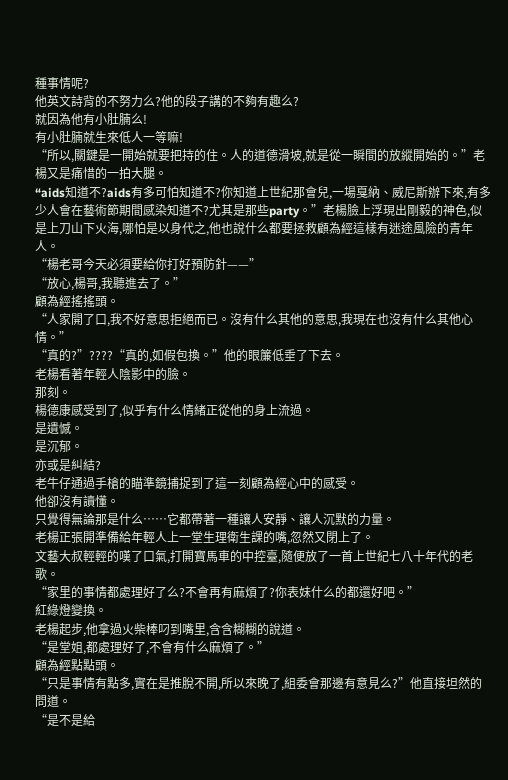種事情呢?
他英文詩背的不努力么?他的段子講的不夠有趣么?
就因為他有小肚腩么!
有小肚腩就生來低人一等嘛!
“所以,關鍵是一開始就要把持的住。人的道德滑坡,就是從一瞬間的放縱開始的。”老楊又是痛惜的一拍大腿。
“aids知道不?aids有多可怕知道不?你知道上世紀那會兒,一場戛納、威尼斯辦下來,有多少人會在藝術節期間感染知道不?尤其是那些party。”老楊臉上浮現出剛毅的神色,似是上刀山下火海,哪怕是以身代之,他也說什么都要拯救顧為經這樣有迷途風險的青年人。
“楊老哥今天必須要給你打好預防針——”
“放心,楊哥,我聽進去了。”
顧為經搖搖頭。
“人家開了口,我不好意思拒絕而已。沒有什么其他的意思,我現在也沒有什么其他心情。”
“真的?”????“真的,如假包換。”他的眼簾低垂了下去。
老楊看著年輕人陰影中的臉。
那刻。
楊德康感受到了,似乎有什么情緒正從他的身上流過。
是遺憾。
是沉郁。
亦或是糾結?
老牛仔通過手槍的瞄準鏡捕捉到了這一刻顧為經心中的感受。
他卻沒有讀懂。
只覺得無論那是什么……它都帶著一種讓人安靜、讓人沉默的力量。
老楊正張開準備給年輕人上一堂生理衛生課的嘴,忽然又閉上了。
文藝大叔輕輕的嘆了口氣,打開寶馬車的中控臺,隨便放了一首上世紀七八十年代的老歌。
“家里的事情都處理好了么?不會再有麻煩了?你表妹什么的都還好吧。”
紅綠燈變換。
老楊起步,他拿過火柴棒叼到嘴里,含含糊糊的說道。
“是堂姐,都處理好了,不會有什么麻煩了。”
顧為經點點頭。
“只是事情有點多,實在是推脫不開,所以來晚了,組委會那邊有意見么?”他直接坦然的問道。
“是不是給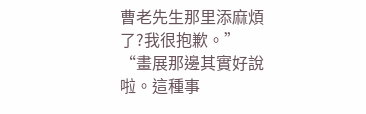曹老先生那里添麻煩了?我很抱歉。”
“畫展那邊其實好說啦。這種事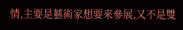情,主要是藝術家想要來參展,又不是雙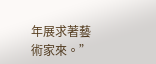年展求著藝術家來。”